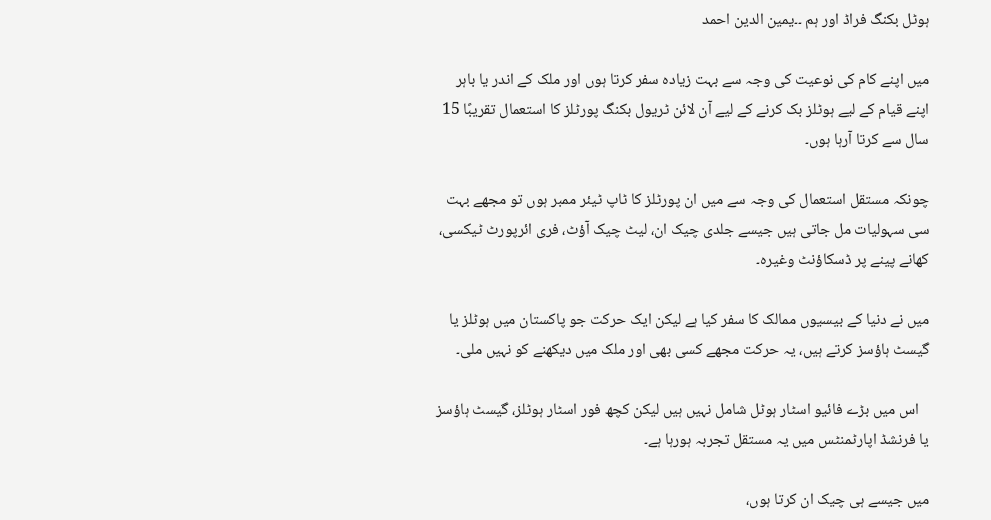ہوٹل بکنگ فراڈ اور ہم ۔۔یمین الدین احمد

میں اپنے کام کی نوعیت کی وجہ سے بہت زیادہ سفر کرتا ہوں اور ملک کے اندر یا باہر اپنے قیام کے لیے ہوٹلز بک کرنے کے لیے آن لائن ٹریول بکنگ پورٹلز کا استعمال تقریبًا 15 سال سے کرتا آرہا ہوں۔

چونکہ مستقل استعمال کی وجہ سے میں ان پورٹلز کا ٹاپ ٹیئر ممبر ہوں تو مجھے بہت سی سہولیات مل جاتی ہیں جیسے جلدی چیک ان، لیٹ چیک آؤٹ، فری ائرپورٹ ٹیکسی، کھانے پینے پر ڈسکاؤنٹ وغیرہ۔

میں نے دنیا کے بیسیوں ممالک کا سفر کیا ہے لیکن ایک حرکت جو پاکستان میں ہوٹلز یا گیسٹ ہاؤسز کرتے ہیں، یہ حرکت مجھے کسی بھی اور ملک میں دیکھنے کو نہیں ملی۔

   اس میں بڑے فائیو اسٹار ہوٹل شامل نہیں ہیں لیکن کچھ فور اسٹار ہوٹلز، گیسٹ ہاؤسز یا فرنشڈ اپارٹمنٹس میں یہ مستقل تجربہ ہورہا ہے۔

میں جیسے ہی چیک ان کرتا ہوں،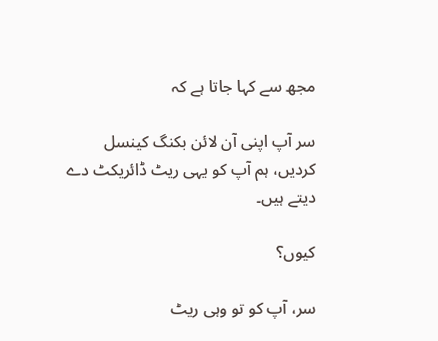مجھ سے کہا جاتا ہے کہ

سر آپ اپنی آن لائن بکنگ کینسل کردیں، ہم آپ کو یہی ریٹ ڈائریکٹ دے دیتے ہیں۔

کیوں؟

سر، آپ کو تو وہی ریٹ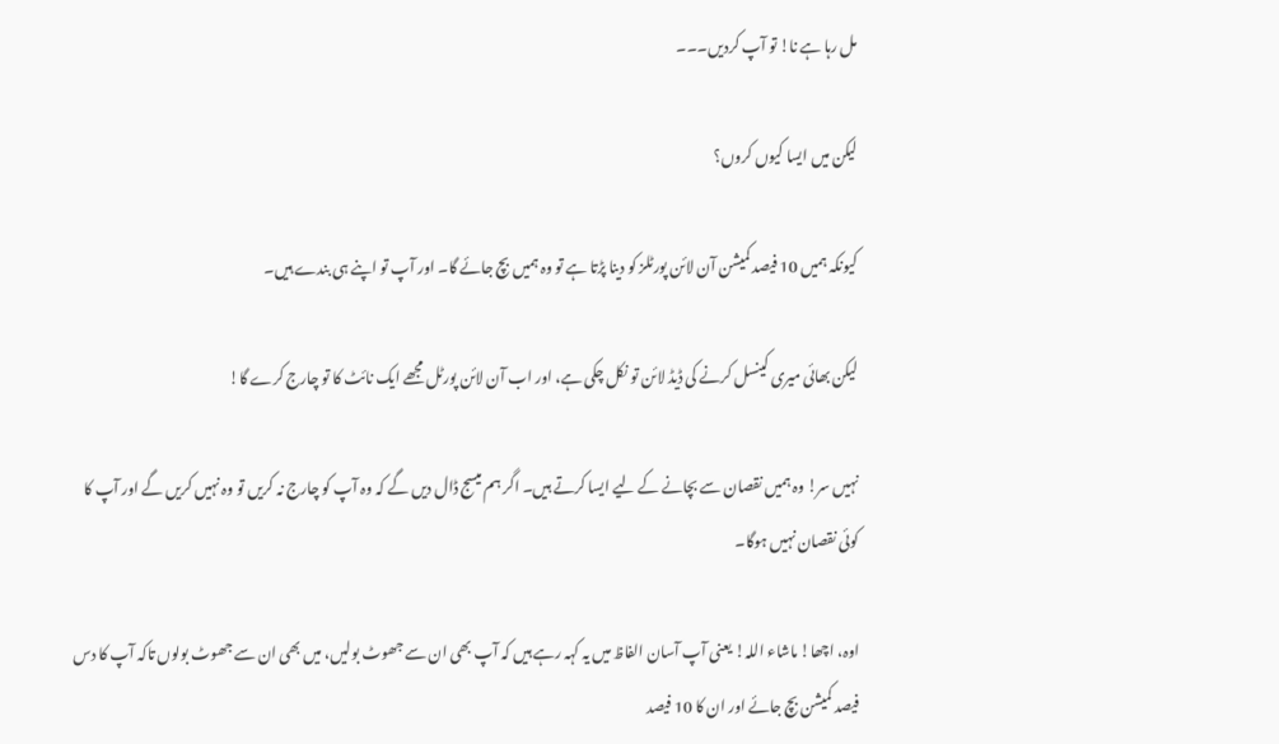مل رہا ہے نا! تو آپ کردیں۔۔۔

لیکن میں ایسا کیوں کروں؟

کیونکہ ہمیں 10 فیصد کمیشن آن لائن پورٹلز کو دینا پڑتا ہے تو وہ ہمیں بچ جائے گا۔ اور آپ تو اپنے ہی بندے ہیں۔

لیکن بھائی میری کینسل کرنے کی ڈیڈ لائن تو نکل چکی ہے، اور اب آن لائن پورٹل مجھے ایک نائٹ کا تو چارج کرے گا!

نہیں سر! وہ ہمیں نقصان سے بچانے کے لیے ایسا کرتے ہیں۔ اگر ہم میسج ڈال دیں گے کہ وہ آپ کو چارج نہ کریں تو وہ نہیں کریں گے اور آپ کا کوئی نقصان نہیں ہوگا۔

اوہ، اچھا! ماشاء اللہ! یعنی آپ آسان الفاظ میں یہ کہہ رہے ہیں کہ آپ بھی ان سے جھوٹ بولیں، میں بھی ان سے جھوٹ بولوں تاکہ آپ کا دس فیصد کمیشن بچ جائے اور ان کا 10 فیصد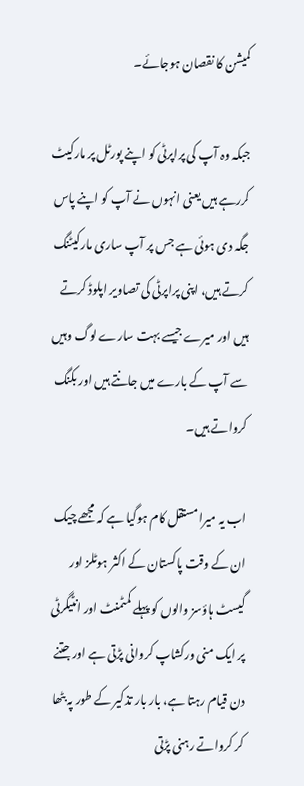کمیشن کا نقصان ہوجائے۔

جبکہ وہ آپ کی پراپرٹی کو اپنے پورٹل پر مارکیٹ کررہے ہیں یعنی انہوں نے آپ کو اپنے پاس جگہ دی ہوئی ہے جس پر آپ ساری مارکیٹنگ کرتے ہیں، اپنی پراپرٹی کی تصاویر اپلوڈ کرتے ہیں اور میرے جیسے بہت سارے لوگ وہیں سے آپ کے بارے میں جانتے ہیں اور بکنگ کرواتے ہیں۔

اب یہ میرا مستقل کام ہوگیا ہے کہ مجھے چیک ان کے وقت پاکستان کے اکثر ہوٹلز اور گیسٹ ہاؤسز والوں کو پہلے کمٹمنٹ اور انٹیگرٹی پر ایک منی ورکشاپ کروانی پڑتی ہے اور جتنے دن قیام رہتا ہے، بار بار تذکیر کے طور پہ بٹھا کر کرواتے رہنی پڑتی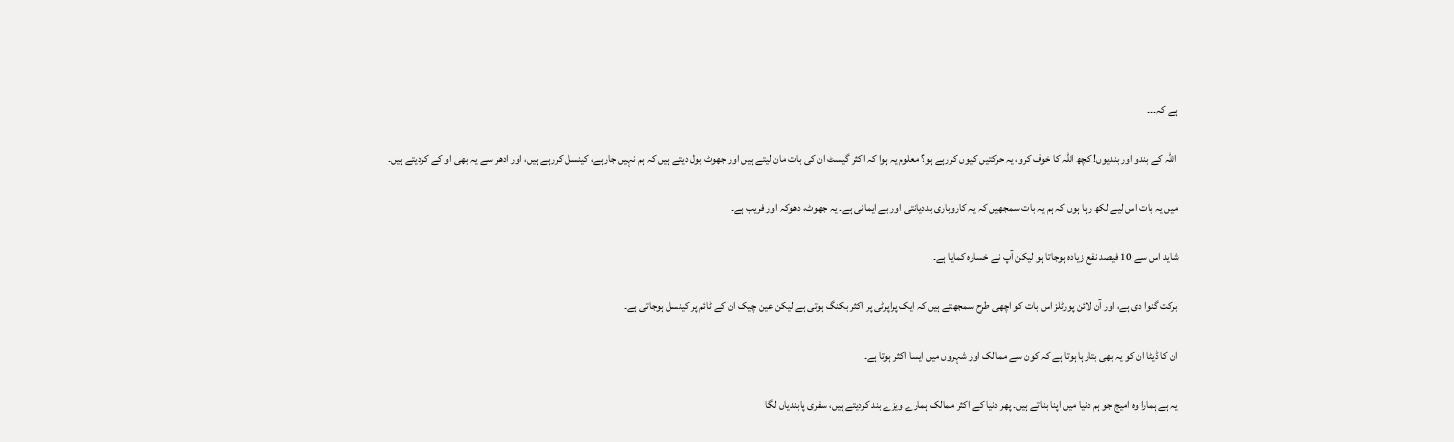ہے کہ۔۔۔

 اللہ کے بندو اور بندیوں! کچھ اللہ کا خوف کرو، یہ حرکتیں کیوں کررہے ہو؟ معلوم یہ ہوا کہ اکثر گیسٹ ان کی بات مان لیتے ہیں اور جھوٹ بول دیتے ہیں کہ ہم نہیں جارہے، کینسل کررہے ہیں، اور ادھر سے یہ بھی او کے کردیتے ہیں۔

میں یہ بات اس لیے لکھ رہا ہوں کہ ہم یہ بات سمجھیں کہ یہ کاروباری بددیانتی اور بے ایمانی ہے۔ یہ جھوٹ، دھوکہ اور فریب ہے۔

شاید اس سے 10 فیصد نفع زیادہ ہوجاتا ہو لیکن آپ نے خسارہ کمایا ہے۔

برکت گنوا دی ہے، اور آن لائن پورٹلز اس بات کو اچھی طرح سمجھتے ہیں کہ ایک پراپرٹی پر اکثر بکنگ ہوتی ہے لیکن عین چیک ان کے ٹائم پر کینسل ہوجاتی ہے۔

ان کا ڈیٹا ان کو یہ بھی بتارہا ہوتا ہے کہ کون سے ممالک اور شہروں میں ایسا اکثر ہوتا ہے۔

یہ ہے ہمارا وہ امیج جو ہم دنیا میں اپنا بناتے ہیں۔ پھر دنیا کے اکثر ممالک ہمارے ویزے بند کردیتے ہیں، سفری پابندیاں لگا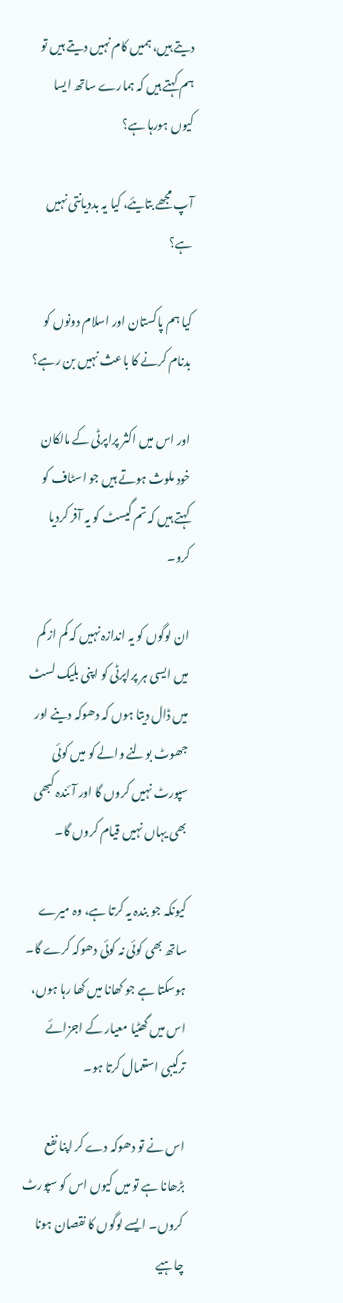دیتے ہیں، ہمیں کام نہیں دیتے ہیں تو ہم کہتے ہیں کہ ہمارے ساتھ ایسا کیوں ہورہا ہے؟

آپ مجھے بتایئے، کیا یہ بددیانتی نہیں ہے؟

کیا ہم پاکستان اور اسلام دونوں کو بدنام کرنے کا باعث نہیں بن رہے؟

اور اس میں اکثر پراپرٹی کے مالکان خود ملوث ہوتے ہیں جو اسٹاف کو کہتے ہیں کہ تم گیسٹ کو یہ آفر کردیا کرو۔

ان لوگوں کو یہ اندازہ نہیں کہ کم از کم میں ایسی ہر پراپرٹی کو اپنی بلیک لسٹ میں ڈال دیتا ہوں کہ دھوکہ دینے اور جھوٹ بولنے والے کو میں کوئی سپورٹ نہیں کروں گا اور آئندہ کبھی بھی یہاں نہیں قیام کروں گا۔

کیونکہ جو بندہ یہ کرتا ہے، وہ میرے ساتھ بھی کوئی نہ کوئی دھوکہ کرے گا۔ ہوسکتا ہے جو کھانا میں کھا رہا ہوں، اس میں گھٹیا معیار کے اجزائے ترکیبی استعمال کرتا ہو۔

اس نے تو دھوکہ دے کر اپنا نفع بڑھانا ہے تو میں کیوں اس کو سپورٹ کروں۔ ایسے لوگوں کا نقصان ہونا چاہیے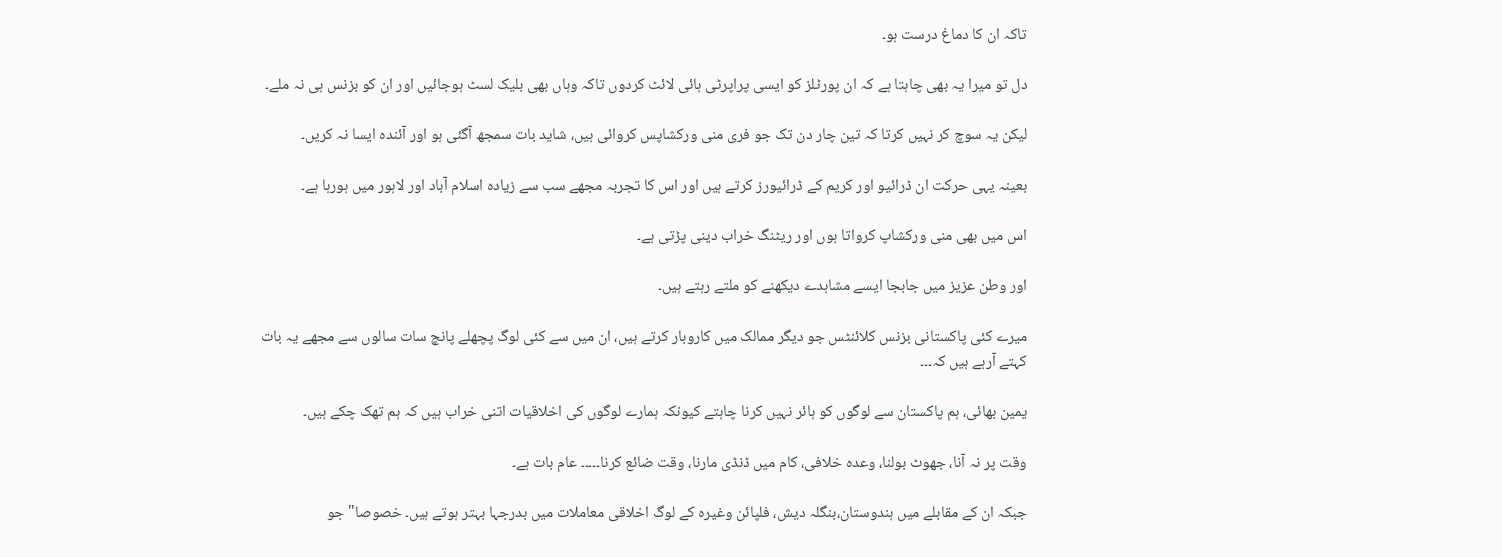تاکہ ان کا دماغ درست ہو۔

دل تو میرا یہ بھی چاہتا ہے کہ ان پورٹلز کو ایسی پراپرٹی ہائی لائٹ کردوں تاکہ وہاں بھی بلیک لسٹ ہوجائیں اور ان کو بزنس ہی نہ ملے۔

لیکن یہ سوچ کر نہیں کرتا کہ تین چار دن تک جو فری منی ورکشاپس کروائی ہیں، شاید بات سمجھ آگئی ہو اور آئندہ ایسا نہ کریں۔

بعینہ یہی حرکت ان ڈرائیو اور کریم کے ڈرائیورز کرتے ہیں اور اس کا تجربہ مجھے سب سے زیادہ اسلام آباد اور لاہور میں ہورہا ہے۔

اس میں بھی منی ورکشاپ کرواتا ہوں اور ریٹنگ خراب دینی پڑتی ہے۔

اور وطن عزیز میں جابجا ایسے مشاہدے دیکھنے کو ملتے رہتے ہیں۔

میرے کئی پاکستانی بزنس کلائنٹس جو دیگر ممالک میں کاروبار کرتے ہیں، ان میں سے کئی لوگ پچھلے پانچ سات سالوں سے مجھے یہ بات کہتے آرہے ہیں کہ۔۔۔

یمین بھائی، ہم پاکستان سے لوگوں کو ہائر نہیں کرنا چاہتے کیونکہ ہمارے لوگوں کی اخلاقیات اتنی خراب ہیں کہ ہم تھک چکے ہیں۔

وقت پر نہ آنا، جھوٹ بولنا، وعدہ خلافی، کام میں ڈنڈی مارنا، وقت ضائع کرنا۔۔۔۔۔ عام بات ہے۔

جبکہ ان کے مقابلے میں ہندوستان،بنگلہ دیش، فلپائن وغیرہ کے لوگ اخلاقی معاملات میں بدرجہا بہتر ہوتے ہیں۔ خصوصا" جو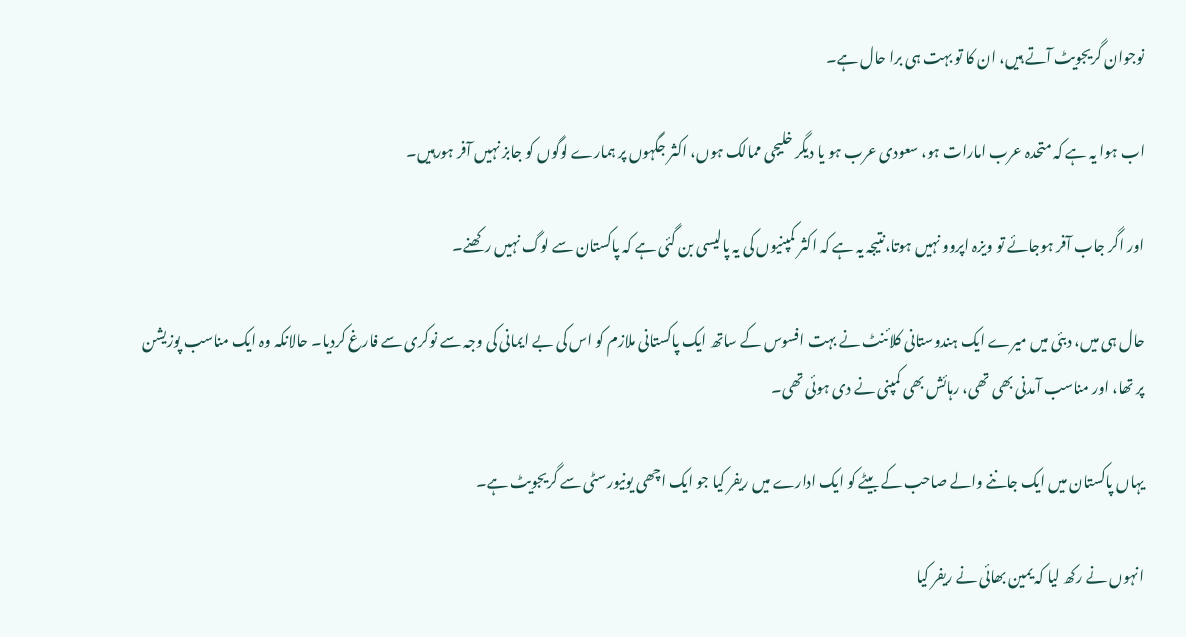نوجوان گریجویٹ آتے ہیں، ان کا تو بہت ہی برا حال ہے۔

اب ہوا یہ ہے کہ متحدہ عرب امارات ہو، سعودی عرب ہو یا دیگر خلیجی ممالک ہوں، اکثر جگہوں پر ہمارے لوگوں کو جابز نہیں آفر ہورہیں۔

اور اگر جاب آفر ہوجائے تو ویزہ اپروو نہیں ہوتا،نتیجہ یہ ہے کہ اکثر کمپنیوں کی یہ پالیسی بن گئی ہے کہ پاکستان سے لوگ نہیں رکھنے۔

حال ہی میں، دبئی میں میرے ایک ہندوستانی کلائنٹ نے بہت افسوس کے ساتھ ایک پاکستانی ملازم کو اس کی بے ایمانی کی وجہ سے نوکری سے فارغ کردیا۔ حالانکہ وہ ایک مناسب پوزیشن پر تھا، اور مناسب آمدنی بھی تھی، رہائش بھی کمپنی نے دی ہوئی تھی۔

یہاں پاکستان میں ایک جاننے والے صاحب کے بیٹے کو ایک ادارے میں ریفر کیا جو ایک اچھی یونیورسٹی سے گریجویٹ ہے۔

انہوں نے رکھ لیا کہ یمین بھائی نے ریفر کیا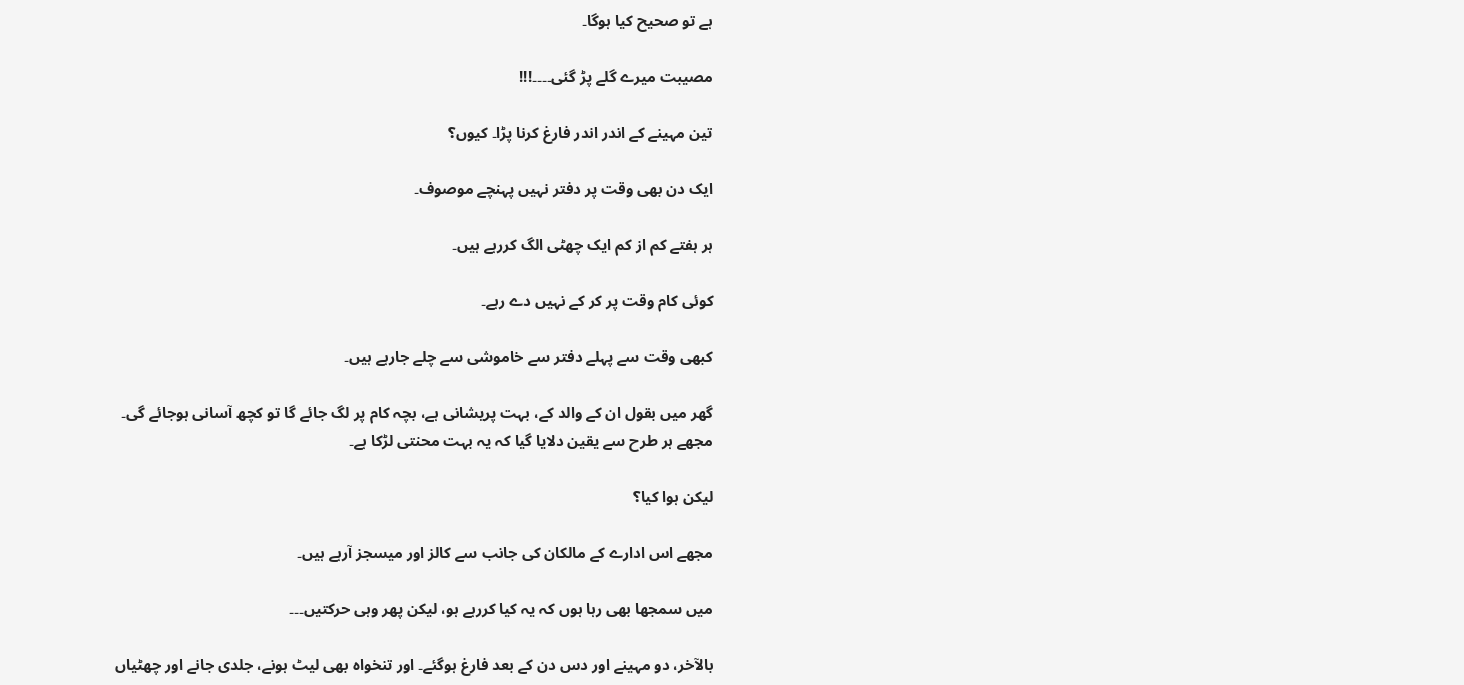ہے تو صحیح کیا ہوگا۔

مصیبت میرے گلے پڑ گئی۔۔۔۔!!!

تین مہینے کے اندر اندر فارغ کرنا پڑا۔ کیوں؟

ایک دن بھی وقت پر دفتر نہیں پہنچے موصوف۔

ہر ہفتے کم از کم ایک چھٹی الگ کررہے ہیں۔

کوئی کام وقت پر کر کے نہیں دے رہے۔

کبھی وقت سے پہلے دفتر سے خاموشی سے چلے جارہے ہیں۔

گھر میں بقول ان کے والد کے، بہت پریشانی ہے، بچہ کام پر لگ جائے گا تو کچھ آسانی ہوجائے گی۔ مجھے ہر طرح سے یقین دلایا گیا کہ یہ بہت محنتی لڑکا ہے۔

لیکن ہوا کیا؟

مجھے اس ادارے کے مالکان کی جانب سے کالز اور میسجز آرہے ہیں۔

میں سمجھا بھی رہا ہوں کہ یہ کیا کررہے ہو، لیکن پھر وہی حرکتیں۔۔۔

بالآخر، دو مہینے اور دس دن کے بعد فارغ ہوگئے۔ اور تنخواہ بھی لیٹ ہونے، جلدی جانے اور چھٹیاں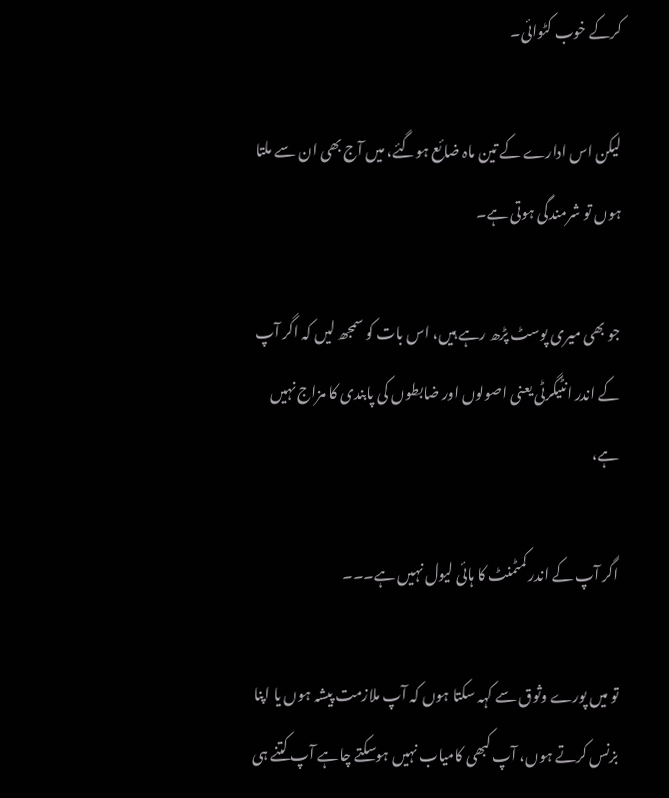کرکے خوب کٹوائی۔

لیکن اس ادارے کے تین ماہ ضائع ہوگئے، میں آج بھی ان سے ملتا ہوں تو شرمندگی ہوتی ہے۔

جو بھی میری پوسٹ پڑھ رہے ہیں، اس بات کو سمجھ لیں کہ اگر آپ کے اندر انٹیگرٹی یعنی اصولوں اور ضابطوں کی پابندی کا مزاج نہیں ہے،

اگر آپ کے اندر کمٹمنٹ کا ہائی لیول نہیں ہے۔۔۔

تو میں پورے وثوق سے کہہ سکتا ہوں کہ آپ ملازمت پیشہ ہوں یا اپنا بزنس کرتے ہوں، آپ کبھی کامیاب نہیں ہوسکتے چاہے آپ کتنے ہی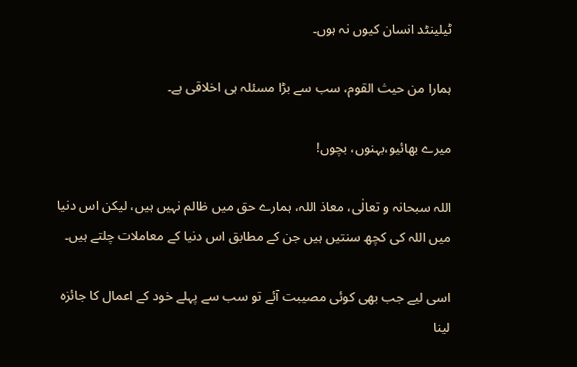ٹیلینٹد انسان کیوں نہ ہوں۔

ہمارا من حیث القوم، سب سے بڑا مسئلہ ہی اخلاقی ہے۔

میرے بھائیو،بہنوں، بچوں!

اللہ سبحانہ و تعالٰی، معاذ اللہ، ہمارے حق میں ظالم نہیں ہیں، لیکن اس دنیا میں اللہ کی کچھ سنتیں ہیں جن کے مطابق اس دنیا کے معاملات چلتے ہیں۔

اسی لیے جب بھی کوئی مصیبت آئے تو سب سے پہلے خود کے اعمال کا جائزہ لینا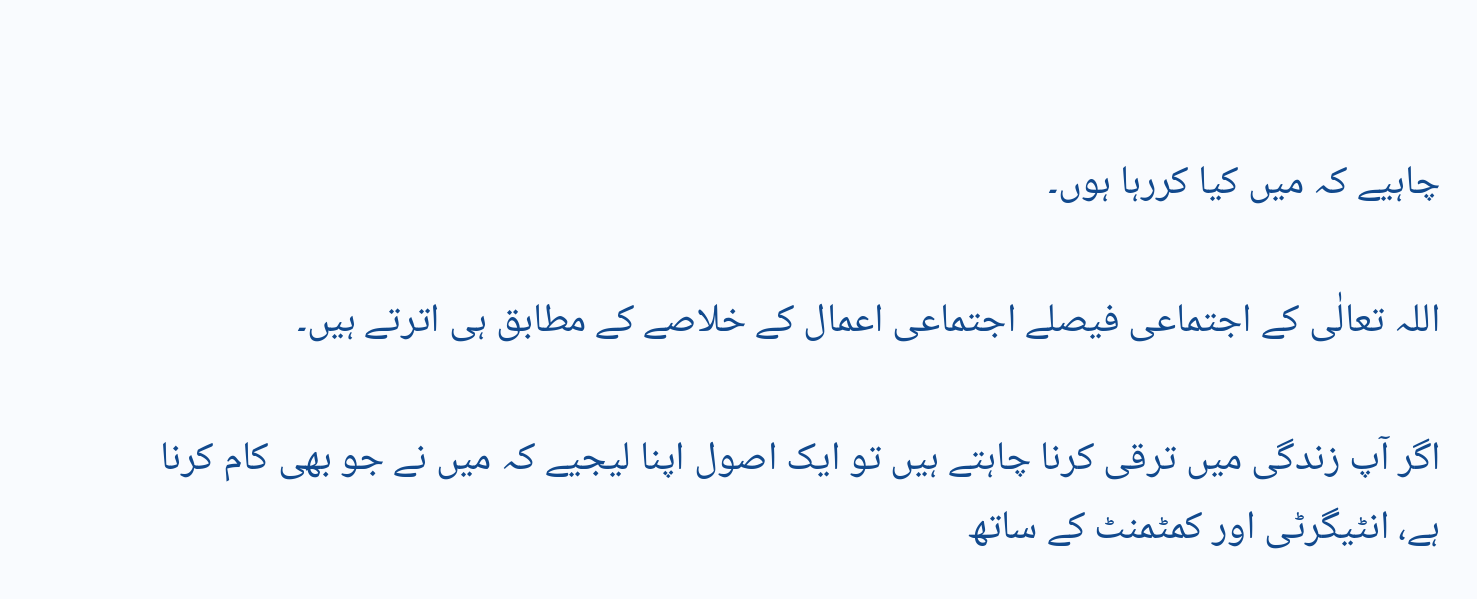چاہیے کہ میں کیا کررہا ہوں۔

اللہ تعالٰی کے اجتماعی فیصلے اجتماعی اعمال کے خلاصے کے مطابق ہی اترتے ہیں۔

اگر آپ زندگی میں ترقی کرنا چاہتے ہیں تو ایک اصول اپنا لیجیے کہ میں نے جو بھی کام کرنا ہے، انٹیگرٹی اور کمٹمنٹ کے ساتھ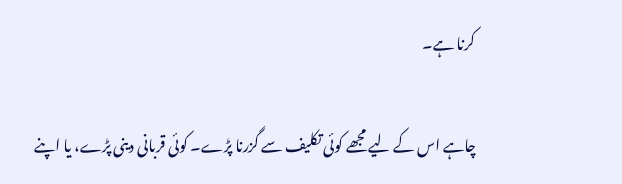کرنا ہے۔

چاہے اس کے لیے مجھے کوئی تکلیف سے گزرنا پڑے۔ کوئی قربانی دینی پڑے، یا اپنے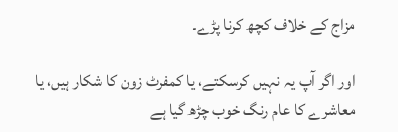مزاج کے خلاف کچھ کرنا پڑے۔

اور اگر آپ یہ نہیں کرسکتے، یا کمفرٹ زون کا شکار ہیں، یا معاشرے کا عام رنگ خوب چڑھ گیا ہے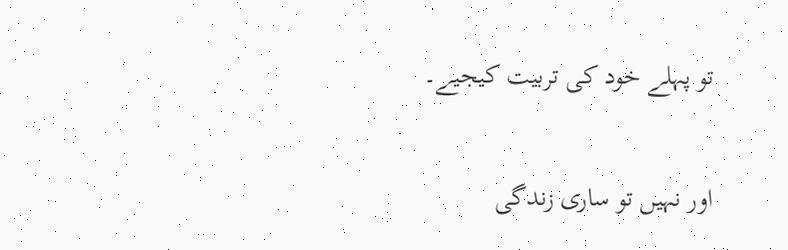تو پہلے خود کی تربیت کیجیے۔

اور نہیں تو ساری زندگی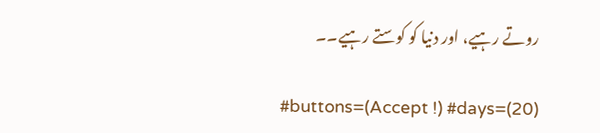روتے رہیے، اور دنیا کو کوستے رہیے۔۔

#buttons=(Accept !) #days=(20)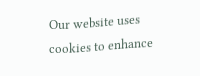Our website uses cookies to enhance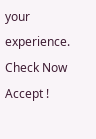your experience. Check Now
Accept !